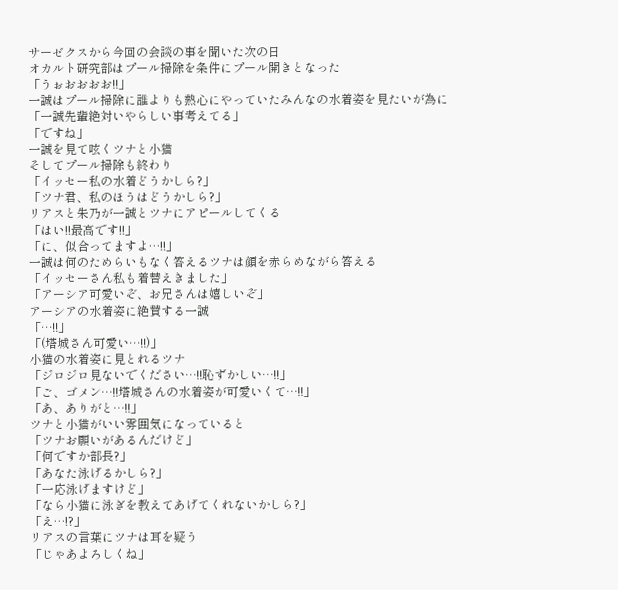サーゼクスから今回の会談の事を聞いた次の日
オカルト研究部はプール掃除を条件にプール開きとなった
「うぉおおおお!!」
一誠はプール掃除に誰よりも熱心にやっていたみんなの水着姿を見たいが為に
「一誠先輩絶対いやらしい事考えてる」
「ですね」
一誠を見て呟くツナと小猫
そしてプール掃除も終わり
「イッセー私の水着どうかしら?」
「ツナ君、私のほうはどうかしら?」
リアスと朱乃が一誠とツナにアピールしてくる
「はい!!最高です!!」
「に、似合ってますよ…!!」
一誠は何のためらいもなく答えるツナは顔を赤らめながら答える
「イッセーさん私も着替えきました」
「アーシア可愛いぞ、お兄さんは嬉しいぞ」
アーシアの水着姿に絶賛する一誠
「…!!」
「(塔城さん可愛い…!!)」
小猫の水着姿に見とれるツナ
「ジロジロ見ないでください…!!恥ずかしい…!!」
「ご、ゴメン…!!塔城さんの水着姿が可愛いくて…!!」
「あ、ありがと…!!」
ツナと小猫がいい雰囲気になっていると
「ツナお願いがあるんだけど」
「何ですか部長?」
「あなた泳げるかしら?」
「一応泳げますけど」
「なら小猫に泳ぎを教えてあげてくれないかしら?」
「え…!?」
リアスの言葉にツナは耳を疑う
「じゃあよろしくね」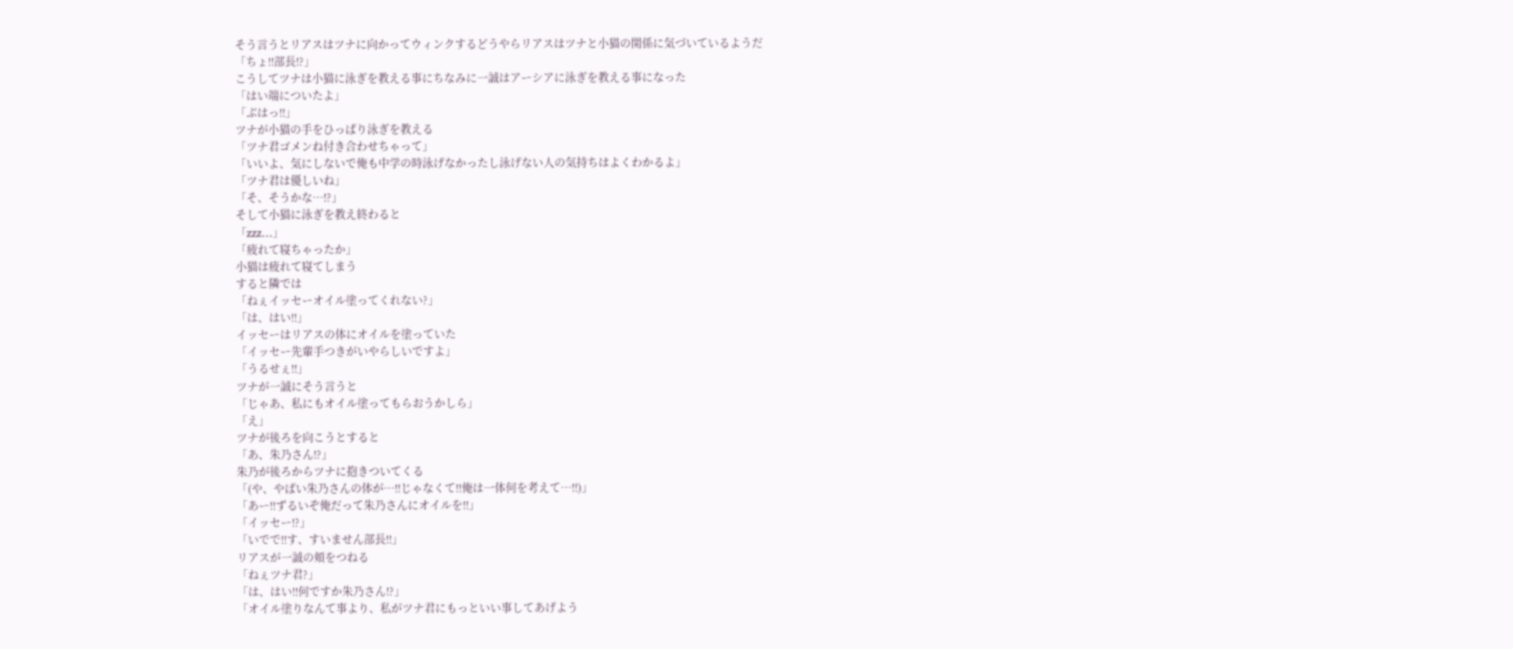そう言うとリアスはツナに向かってウィンクするどうやらリアスはツナと小猫の関係に気づいているようだ
「ちょ!!部長!?」
こうしてツナは小猫に泳ぎを教える事にちなみに一誠はアーシアに泳ぎを教える事になった
「はい端についたよ」
「ぷはっ!!」
ツナが小猫の手をひっぱり泳ぎを教える
「ツナ君ゴメンね付き合わせちゃって」
「いいよ、気にしないで俺も中学の時泳げなかったし泳げない人の気持ちはよくわかるよ」
「ツナ君は優しいね」
「そ、そうかな…!?」
そして小猫に泳ぎを教え終わると
「zzz…」
「疲れて寝ちゃったか」
小猫は疲れて寝てしまう
すると隣では
「ねぇイッセーオイル塗ってくれない?」
「は、はい!!」
イッセーはリアスの体にオイルを塗っていた
「イッセー先輩手つきがいやらしいですよ」
「うるせぇ!!」
ツナが一誠にそう言うと
「じゃあ、私にもオイル塗ってもらおうかしら」
「え」
ツナが後ろを向こうとすると
「あ、朱乃さん!?」
朱乃が後ろからツナに抱きついてくる
「(や、やばい朱乃さんの体が…!!じゃなくて!!俺は一体何を考えて…!!)」
「あー!!ずるいぞ俺だって朱乃さんにオイルを!!」
「イッセー!?」
「いでで!!す、すいません部長!!」
リアスが一誠の頬をつねる
「ねぇツナ君?」
「は、はい!!何ですか朱乃さん!?」
「オイル塗りなんて事より、私がツナ君にもっといい事してあげよう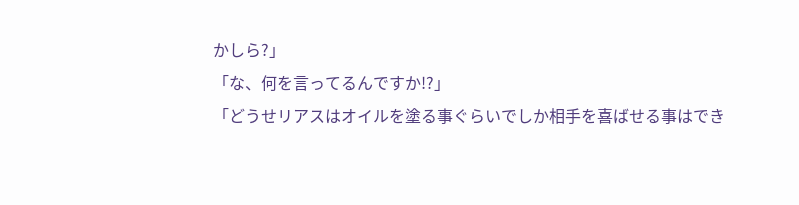かしら?」
「な、何を言ってるんですか!?」
「どうせリアスはオイルを塗る事ぐらいでしか相手を喜ばせる事はでき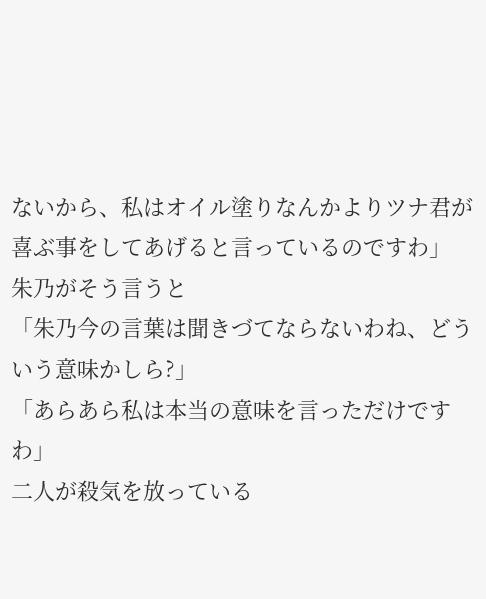ないから、私はオイル塗りなんかよりツナ君が喜ぶ事をしてあげると言っているのですわ」
朱乃がそう言うと
「朱乃今の言葉は聞きづてならないわね、どういう意味かしら?」
「あらあら私は本当の意味を言っただけですわ」
二人が殺気を放っている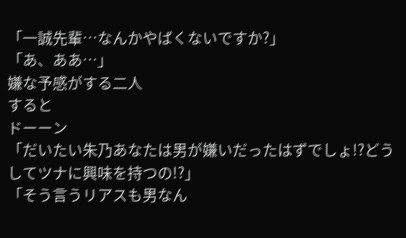「一誠先輩…なんかやばくないですか?」
「あ、ああ…」
嫌な予感がする二人
すると
ドーーン
「だいたい朱乃あなたは男が嫌いだったはずでしょ!?どうしてツナに興味を持つの!?」
「そう言うリアスも男なん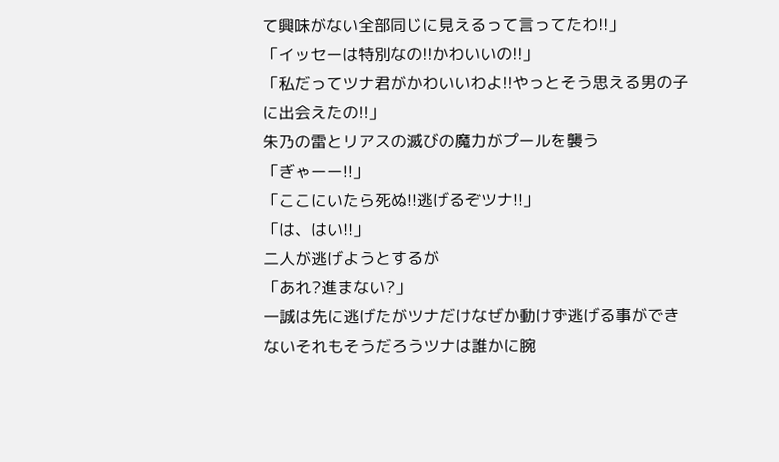て興味がない全部同じに見えるって言ってたわ!!」
「イッセーは特別なの!!かわいいの!!」
「私だってツナ君がかわいいわよ!!やっとそう思える男の子に出会えたの!!」
朱乃の雷とリアスの滅びの魔力がプールを襲う
「ぎゃーー!!」
「ここにいたら死ぬ!!逃げるぞツナ!!」
「は、はい!!」
二人が逃げようとするが
「あれ?進まない?」
一誠は先に逃げたがツナだけなぜか動けず逃げる事ができないそれもそうだろうツナは誰かに腕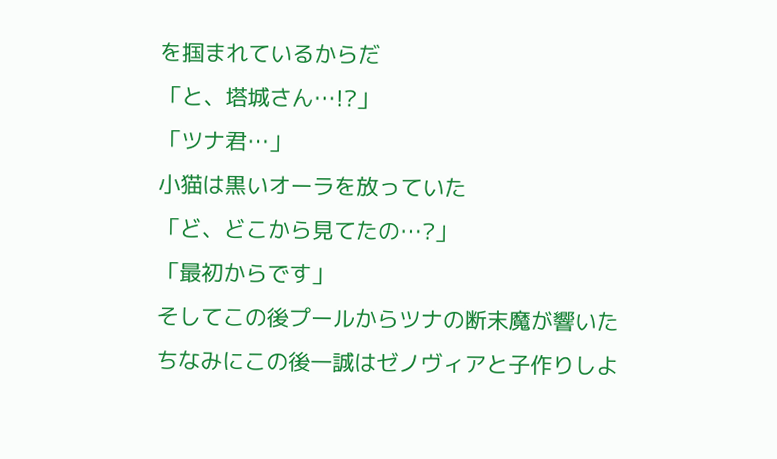を掴まれているからだ
「と、塔城さん…!?」
「ツナ君…」
小猫は黒いオーラを放っていた
「ど、どこから見てたの…?」
「最初からです」
そしてこの後プールからツナの断末魔が響いた
ちなみにこの後一誠はゼノヴィアと子作りしよ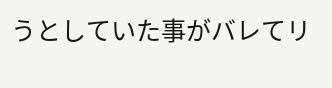うとしていた事がバレてリ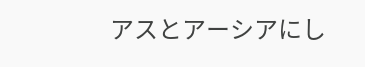アスとアーシアにし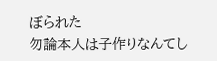ぼられた
勿論本人は子作りなんてし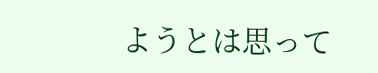ようとは思って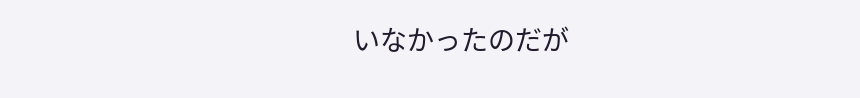いなかったのだが